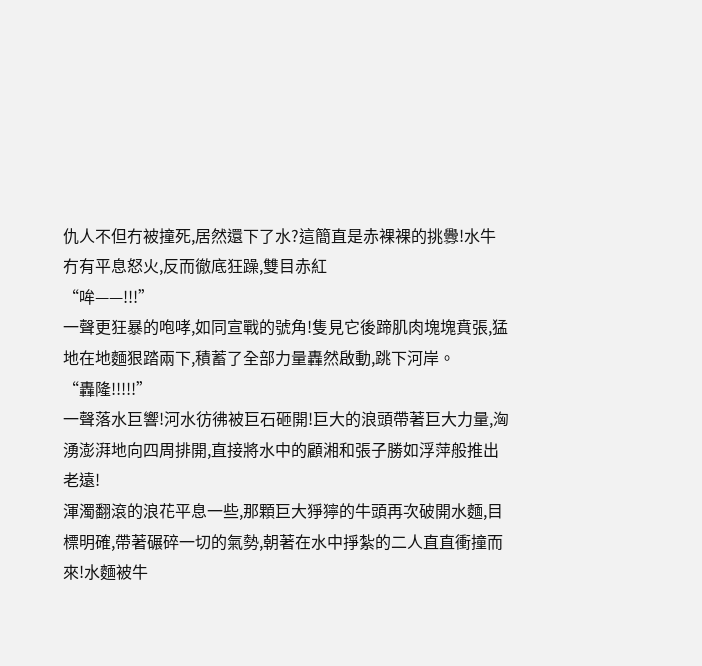仇人不但冇被撞死,居然還下了水?這簡直是赤裸裸的挑釁!水牛冇有平息怒火,反而徹底狂躁,雙目赤紅
“哞——!!!”
一聲更狂暴的咆哮,如同宣戰的號角!隻見它後蹄肌肉塊塊賁張,猛地在地麵狠踏兩下,積蓄了全部力量轟然啟動,跳下河岸。
“轟隆!!!!!”
一聲落水巨響!河水彷彿被巨石砸開!巨大的浪頭帶著巨大力量,洶湧澎湃地向四周排開,直接將水中的顧湘和張子勝如浮萍般推出老遠!
渾濁翻滾的浪花平息一些,那顆巨大猙獰的牛頭再次破開水麵,目標明確,帶著碾碎一切的氣勢,朝著在水中掙紮的二人直直衝撞而來!水麵被牛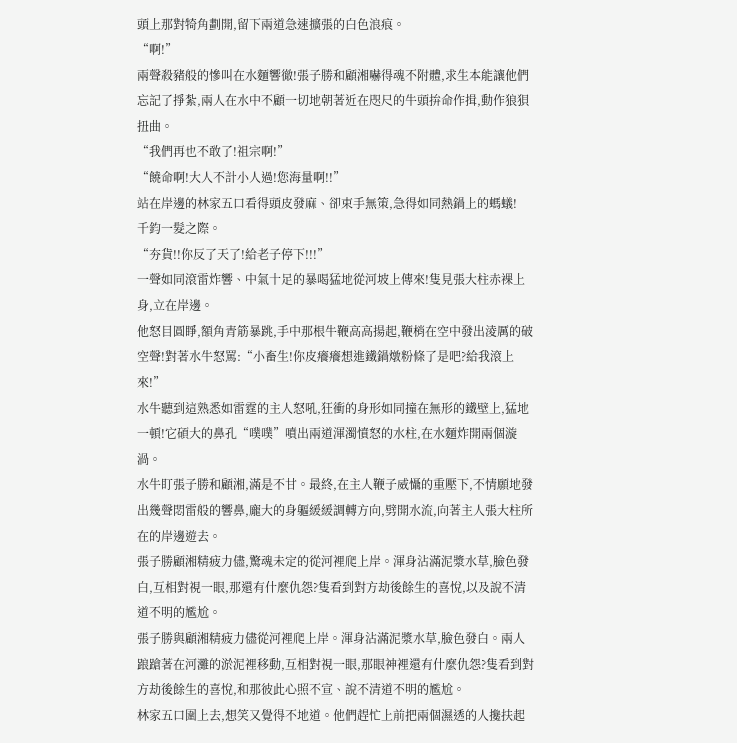頭上那對犄角劃開,留下兩道急速擴張的白色浪痕。
“啊!”
兩聲殺豬般的慘叫在水麵響徹!張子勝和顧湘嚇得魂不附體,求生本能讓他們忘記了掙紮,兩人在水中不顧一切地朝著近在咫尺的牛頭拚命作揖,動作狼狽扭曲。
“我們再也不敢了!祖宗啊!”
“饒命啊!大人不計小人過!您海量啊!!”
站在岸邊的林家五口看得頭皮發麻、卻束手無策,急得如同熱鍋上的螞蟻!
千鈞一髮之際。
“夯貨!!你反了天了!給老子停下!!!”
一聲如同滾雷炸響、中氣十足的暴喝猛地從河坡上傳來!隻見張大柱赤裸上身,立在岸邊。
他怒目圓睜,額角青筋暴跳,手中那根牛鞭高高揚起,鞭梢在空中發出淩厲的破空聲!對著水牛怒罵:“小畜生!你皮癢癢想進鐵鍋燉粉條了是吧?給我滾上來!”
水牛聽到這熟悉如雷霆的主人怒吼,狂衝的身形如同撞在無形的鐵壁上,猛地一頓!它碩大的鼻孔“噗噗”噴出兩道渾濁憤怒的水柱,在水麵炸開兩個漩渦。
水牛盯張子勝和顧湘,滿是不甘。最終,在主人鞭子威懾的重壓下,不情願地發出幾聲悶雷般的響鼻,龐大的身軀緩緩調轉方向,劈開水流,向著主人張大柱所在的岸邊遊去。
張子勝顧湘精疲力儘,驚魂未定的從河裡爬上岸。渾身沾滿泥漿水草,臉色發白,互相對視一眼,那還有什麼仇怨?隻看到對方劫後餘生的喜悅,以及說不清道不明的尷尬。
張子勝與顧湘精疲力儘從河裡爬上岸。渾身沾滿泥漿水草,臉色發白。兩人踉蹌著在河灘的淤泥裡移動,互相對視一眼,那眼神裡還有什麼仇怨?隻看到對方劫後餘生的喜悅,和那彼此心照不宣、說不清道不明的尷尬。
林家五口圍上去,想笑又覺得不地道。他們趕忙上前把兩個濕透的人攙扶起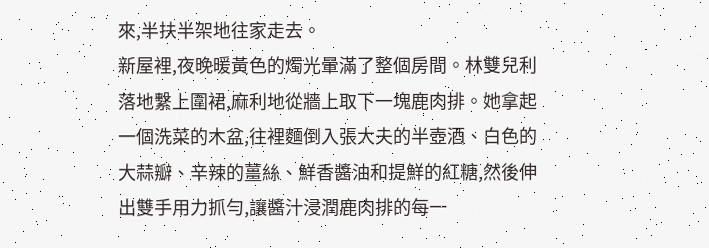來,半扶半架地往家走去。
新屋裡,夜晚暖黃色的燭光暈滿了整個房間。林雙兒利落地繫上圍裙,麻利地從牆上取下一塊鹿肉排。她拿起一個洗菜的木盆,往裡麵倒入張大夫的半壺酒、白色的大蒜瓣、辛辣的薑絲、鮮香醬油和提鮮的紅糖,然後伸出雙手用力抓勻,讓醬汁浸潤鹿肉排的每一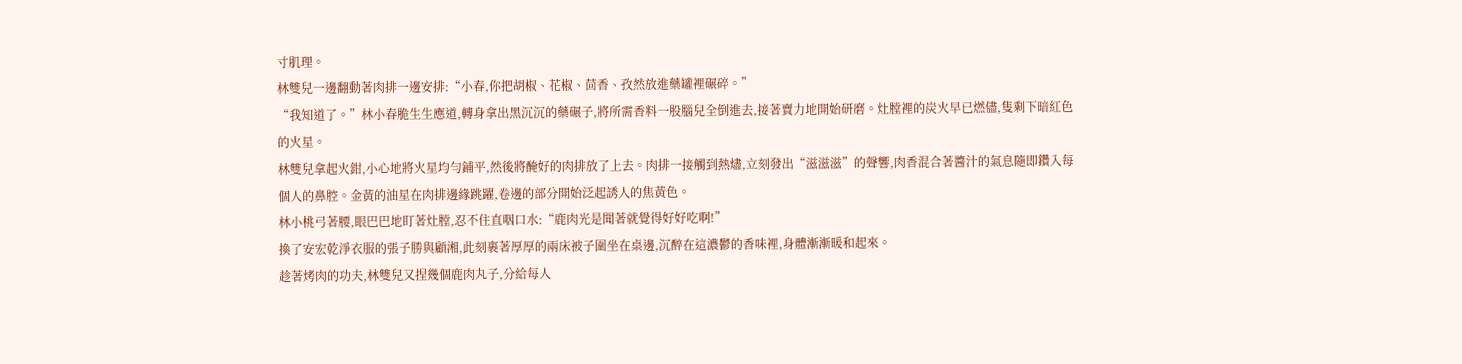寸肌理。
林雙兒一邊翻動著肉排一邊安排:“小春,你把胡椒、花椒、茴香、孜然放進藥罐裡碾碎。”
“我知道了。”林小春脆生生應道,轉身拿出黑沉沉的藥碾子,將所需香料一股腦兒全倒進去,接著賣力地開始研磨。灶膛裡的炭火早已燃儘,隻剩下暗紅色的火星。
林雙兒拿起火鉗,小心地將火星均勻鋪平,然後將醃好的肉排放了上去。肉排一接觸到熱燼,立刻發出“滋滋滋”的聲響,肉香混合著醬汁的氣息隨即鑽入每個人的鼻腔。金黃的油星在肉排邊緣跳躍,卷邊的部分開始泛起誘人的焦黃色。
林小桃弓著腰,眼巴巴地盯著灶膛,忍不住直咽口水:“鹿肉光是聞著就覺得好好吃啊!”
換了安宏乾淨衣服的張子勝與顧湘,此刻裹著厚厚的兩床被子圍坐在桌邊,沉醉在這濃鬱的香味裡,身體漸漸暖和起來。
趁著烤肉的功夫,林雙兒又捏幾個鹿肉丸子,分給每人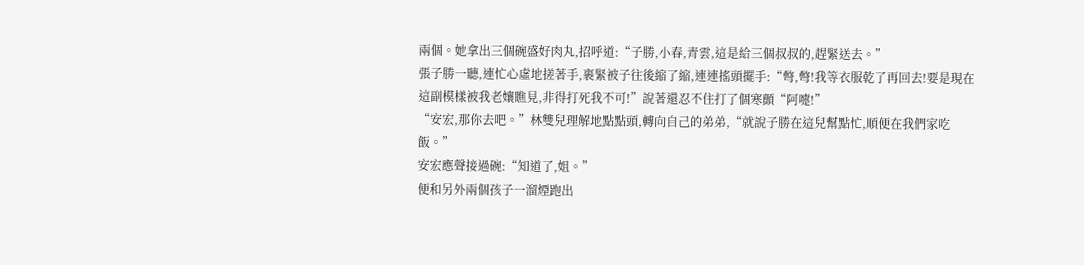兩個。她拿出三個碗盛好肉丸,招呼道:“子勝,小春,青雲,這是給三個叔叔的,趕緊送去。”
張子勝一聽,連忙心虛地搓著手,裹緊被子往後縮了縮,連連搖頭擺手:“彆,彆!我等衣服乾了再回去!要是現在這副模樣被我老孃瞧見,非得打死我不可!”說著還忍不住打了個寒顫“阿嚏!”
“安宏,那你去吧。”林雙兒理解地點點頭,轉向自己的弟弟,“就說子勝在這兒幫點忙,順便在我們家吃飯。”
安宏應聲接過碗:“知道了,姐。”
便和另外兩個孩子一溜煙跑出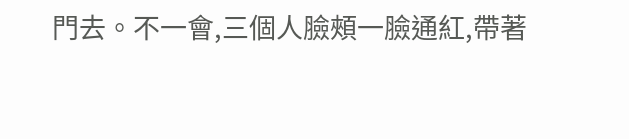門去。不一會,三個人臉頰一臉通紅,帶著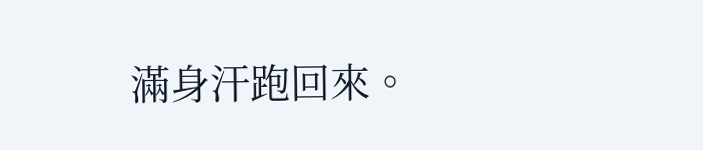滿身汗跑回來。